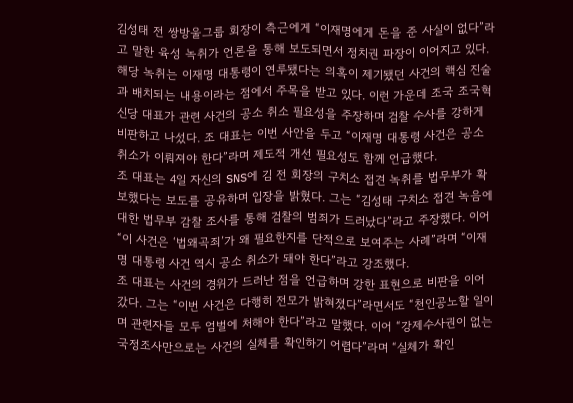김성태 전 쌍방울그룹 회장이 측근에게 “이재명에게 돈을 준 사실이 없다”라고 말한 육성 녹취가 언론을 통해 보도되면서 정치권 파장이 이어지고 있다. 해당 녹취는 이재명 대통령이 연루됐다는 의혹이 제기됐던 사건의 핵심 진술과 배치되는 내용이라는 점에서 주목을 받고 있다. 이런 가운데 조국 조국혁신당 대표가 관련 사건의 공소 취소 필요성을 주장하며 검찰 수사를 강하게 비판하고 나섰다. 조 대표는 이번 사안을 두고 “이재명 대통령 사건은 공소 취소가 이뤄져야 한다”라며 제도적 개선 필요성도 함께 언급했다.
조 대표는 4일 자신의 SNS에 김 전 회장의 구치소 접견 녹취를 법무부가 확보했다는 보도를 공유하며 입장을 밝혔다. 그는 “김성태 구치소 접견 녹음에 대한 법무부 감찰 조사를 통해 검찰의 범죄가 드러났다”라고 주장했다. 이어 “이 사건은 ‘법왜곡죄’가 왜 필요한지를 단적으로 보여주는 사례”라며 “이재명 대통령 사건 역시 공소 취소가 돼야 한다”라고 강조했다.
조 대표는 사건의 경위가 드러난 점을 언급하며 강한 표현으로 비판을 이어갔다. 그는 “이번 사건은 다행히 전모가 밝혀졌다”라면서도 “천인공노할 일이며 관련자들 모두 엄벌에 처해야 한다”라고 말했다. 이어 “강제수사권이 없는 국정조사만으로는 사건의 실체를 확인하기 어렵다”라며 “실체가 확인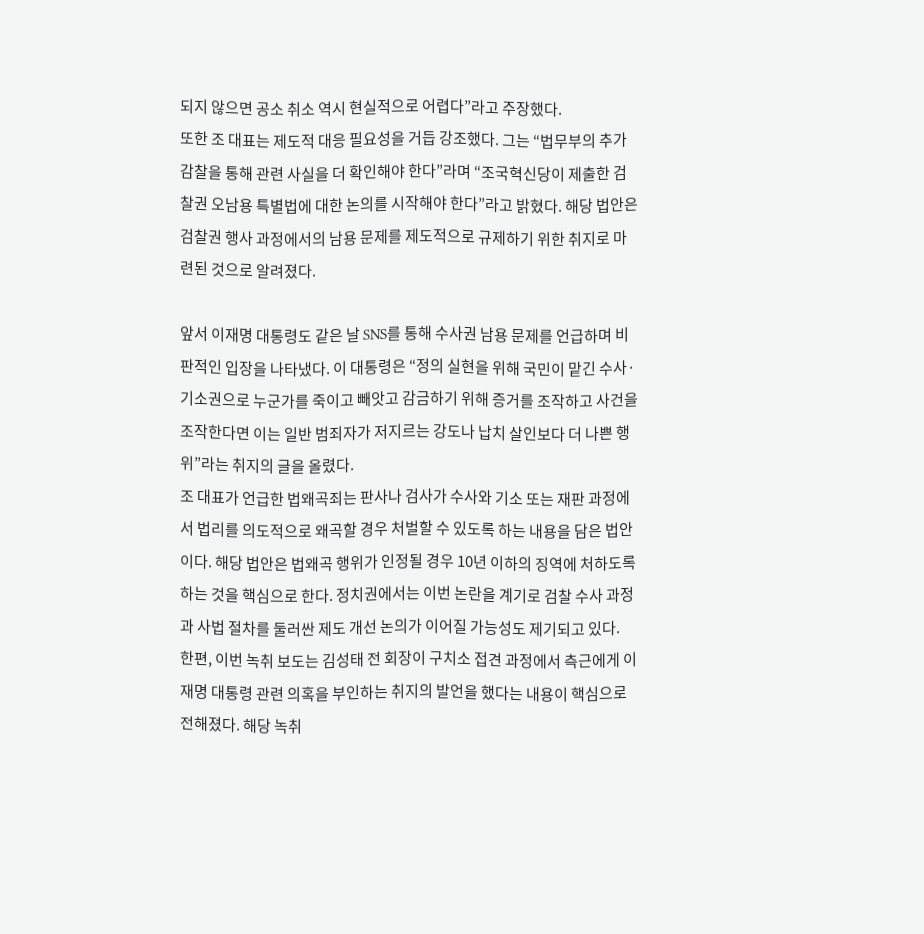되지 않으면 공소 취소 역시 현실적으로 어렵다”라고 주장했다.
또한 조 대표는 제도적 대응 필요성을 거듭 강조했다. 그는 “법무부의 추가 감찰을 통해 관련 사실을 더 확인해야 한다”라며 “조국혁신당이 제출한 검찰권 오남용 특별법에 대한 논의를 시작해야 한다”라고 밝혔다. 해당 법안은 검찰권 행사 과정에서의 남용 문제를 제도적으로 규제하기 위한 취지로 마련된 것으로 알려졌다.

앞서 이재명 대통령도 같은 날 SNS를 통해 수사권 남용 문제를 언급하며 비판적인 입장을 나타냈다. 이 대통령은 “정의 실현을 위해 국민이 맡긴 수사·기소권으로 누군가를 죽이고 빼앗고 감금하기 위해 증거를 조작하고 사건을 조작한다면 이는 일반 범죄자가 저지르는 강도나 납치 살인보다 더 나쁜 행위”라는 취지의 글을 올렸다.
조 대표가 언급한 법왜곡죄는 판사나 검사가 수사와 기소 또는 재판 과정에서 법리를 의도적으로 왜곡할 경우 처벌할 수 있도록 하는 내용을 담은 법안이다. 해당 법안은 법왜곡 행위가 인정될 경우 10년 이하의 징역에 처하도록 하는 것을 핵심으로 한다. 정치권에서는 이번 논란을 계기로 검찰 수사 과정과 사법 절차를 둘러싼 제도 개선 논의가 이어질 가능성도 제기되고 있다.
한편, 이번 녹취 보도는 김성태 전 회장이 구치소 접견 과정에서 측근에게 이재명 대통령 관련 의혹을 부인하는 취지의 발언을 했다는 내용이 핵심으로 전해졌다. 해당 녹취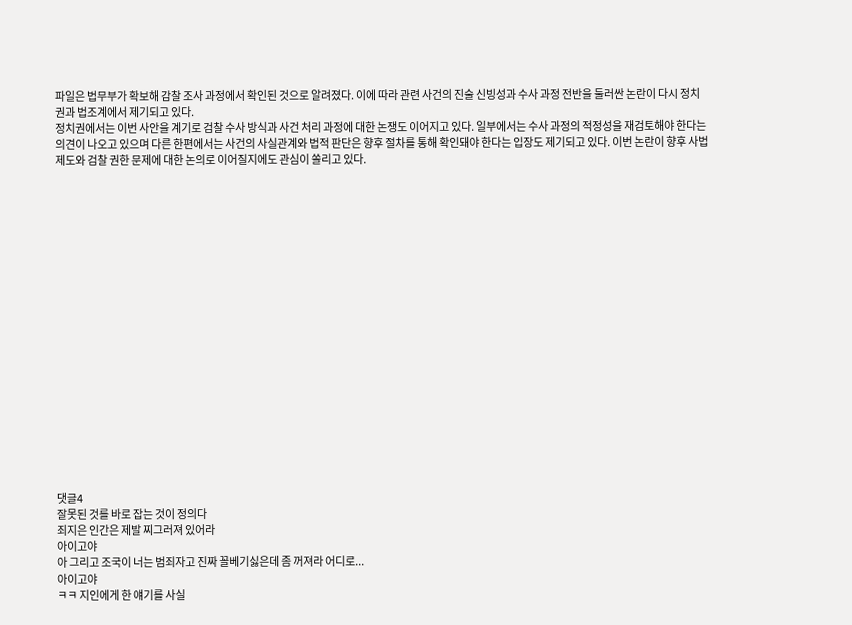파일은 법무부가 확보해 감찰 조사 과정에서 확인된 것으로 알려졌다. 이에 따라 관련 사건의 진술 신빙성과 수사 과정 전반을 둘러싼 논란이 다시 정치권과 법조계에서 제기되고 있다.
정치권에서는 이번 사안을 계기로 검찰 수사 방식과 사건 처리 과정에 대한 논쟁도 이어지고 있다. 일부에서는 수사 과정의 적정성을 재검토해야 한다는 의견이 나오고 있으며 다른 한편에서는 사건의 사실관계와 법적 판단은 향후 절차를 통해 확인돼야 한다는 입장도 제기되고 있다. 이번 논란이 향후 사법 제도와 검찰 권한 문제에 대한 논의로 이어질지에도 관심이 쏠리고 있다.




















댓글4
잘못된 것를 바로 잡는 것이 정의다
죄지은 인간은 제발 찌그러져 있어라
아이고야
아 그리고 조국이 너는 범죄자고 진짜 꼴베기싫은데 좀 꺼져라 어디로...
아이고야
ㅋㅋ 지인에게 한 얘기를 사실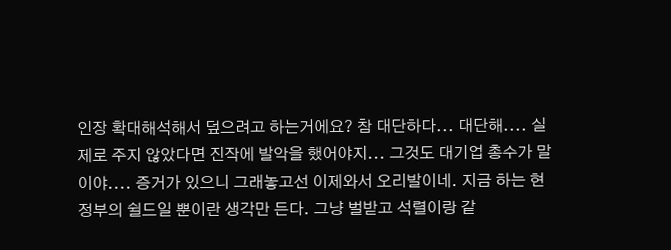인장 확대해석해서 덮으려고 하는거에요? 참 대단하다... 대단해.... 실제로 주지 않았다면 진작에 발악을 했어야지... 그것도 대기업 총수가 말이야.... 증거가 있으니 그래놓고선 이제와서 오리발이네. 지금 하는 현 정부의 쉴드일 뿐이란 생각만 든다. 그냥 벌받고 석렬이랑 같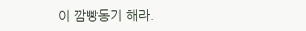이 깜빵동기 해라.